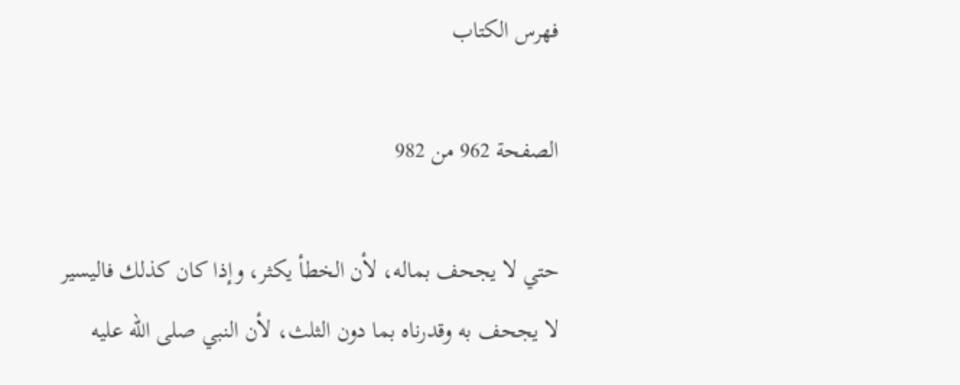فهرس الكتاب

الصفحة 962 من 982

حتي لا يجحف بماله، لأن الخطأ يكثر، وإذا كان كذلك فاليسير لا يجحف به وقدرناه بما دون الثلث، لأن النبي صلى الله عليه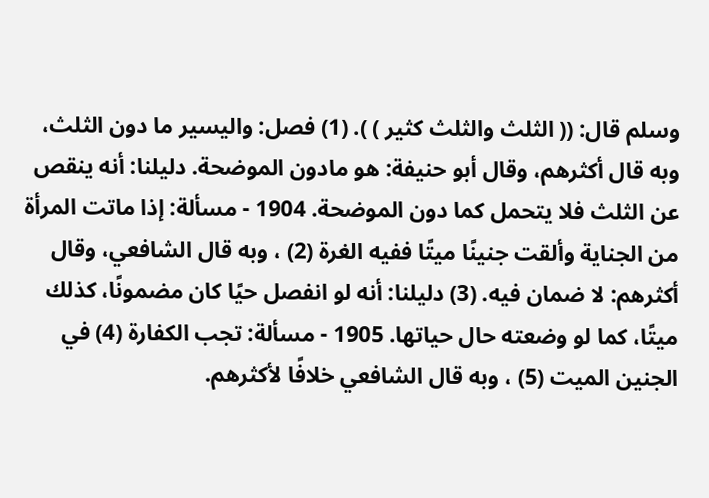وسلم قال: (( الثلث والثلث كثير ) ). (1) فصل: واليسير ما دون الثلث، وبه قال أكثرهم، وقال أبو حنيفة: هو مادون الموضحة. دليلنا: أنه ينقص عن الثلث فلا يتحمل كما دون الموضحة. 1904 - مسألة: إذا ماتت المرأة من الجناية وألقت جنينًا ميتًا ففيه الغرة (2) ، وبه قال الشافعي، وقال أكثرهم: لا ضمان فيه. (3) دليلنا: أنه لو انفصل حيًا كان مضمونًا، كذلك ميتًا، كما لو وضعته حال حياتها. 1905 - مسألة: تجب الكفارة (4) في الجنين الميت (5) ، وبه قال الشافعي خلافًا لأكثرهم.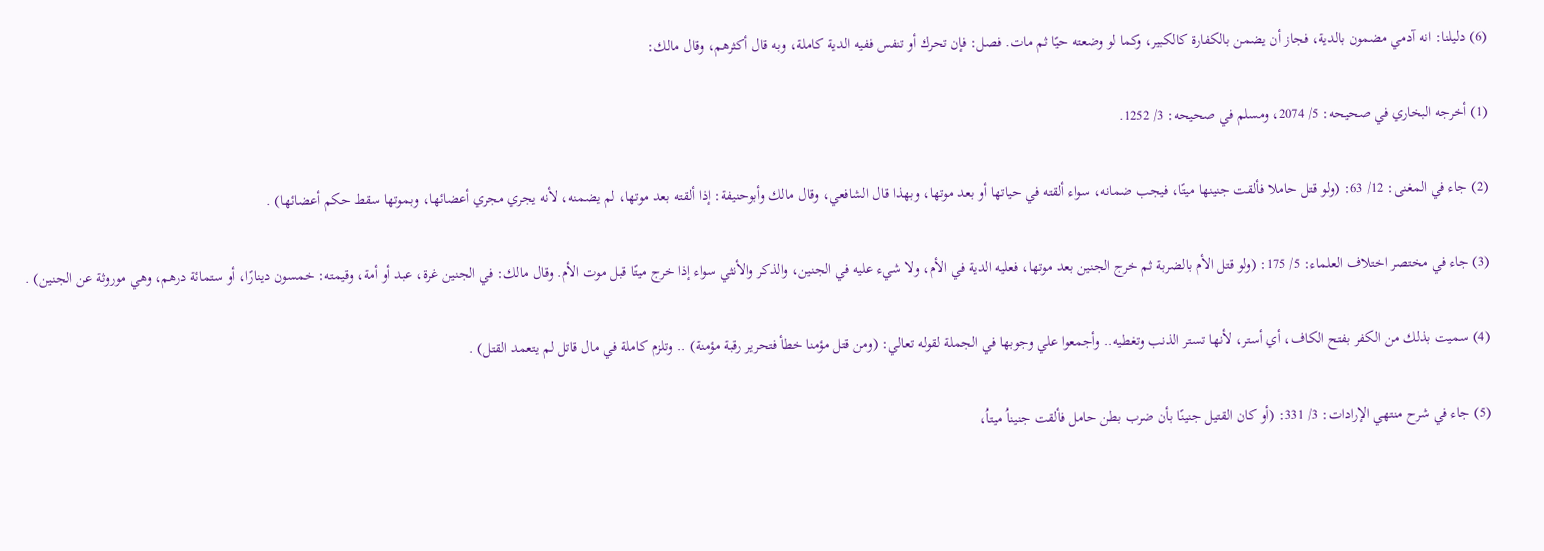(6) دليلنا: انه آدمي مضمون بالدية، فجاز أن يضمن بالكفارة كالكبير، وكما لو وضعته حيًا ثم مات. فصل: فإن تحرك أو تنفس ففيه الدية كاملة، وبه قال أكثرهم، وقال مالك:

(1) أخرجه البخاري في صحيحه: 5/ 2074، ومسلم في صحيحه: 3/ 1252.

(2) جاء في المغنى: 12/ 63: (ولو قتل حاملا فألقت جنينها ميتًا، فيجب ضمانه، سواء ألقته في حياتها أو بعد موتها، وبهذا قال الشافعي، وقال مالك وأبوحنيفة: إذا ألقته بعد موتها، لم يضمنه، لأنه يجري مجري أعضائها، وبموتها سقط حكم أعضائها) .

(3) جاء في مختصر اختلاف العلماء: 5/ 175: (ولو قتل الأم بالضربة ثم خرج الجنين بعد موتها، فعليه الدية في الأم، ولا شيء عليه في الجنين، والذكر والأنثي سواء إذا خرج ميتًا قبل موت الأم. وقال مالك: في الجنين غرة، عبد أو أمة، وقيمته: خمسون دينارًا، أو ستمائة درهم، وهي موروثة عن الجنين) .

(4) سميت بذلك من الكفر بفتح الكاف، أي أستر، لأنها تستر الذنب وتغطيه.. وأجمعوا علي وجوبها في الجملة لقوله تعالي: (ومن قتل مؤمنا خطأ فتحرير رقبة مؤمنة) .. وتلزم كاملة في مال قاتل لم يتعمد القتل) .

(5) جاء في شرح منتهي الإرادات: 3/ 331: (أو كان القتيل جنينًا بأن ضرب بطن حامل فألقت جنيناُ ميتاُ،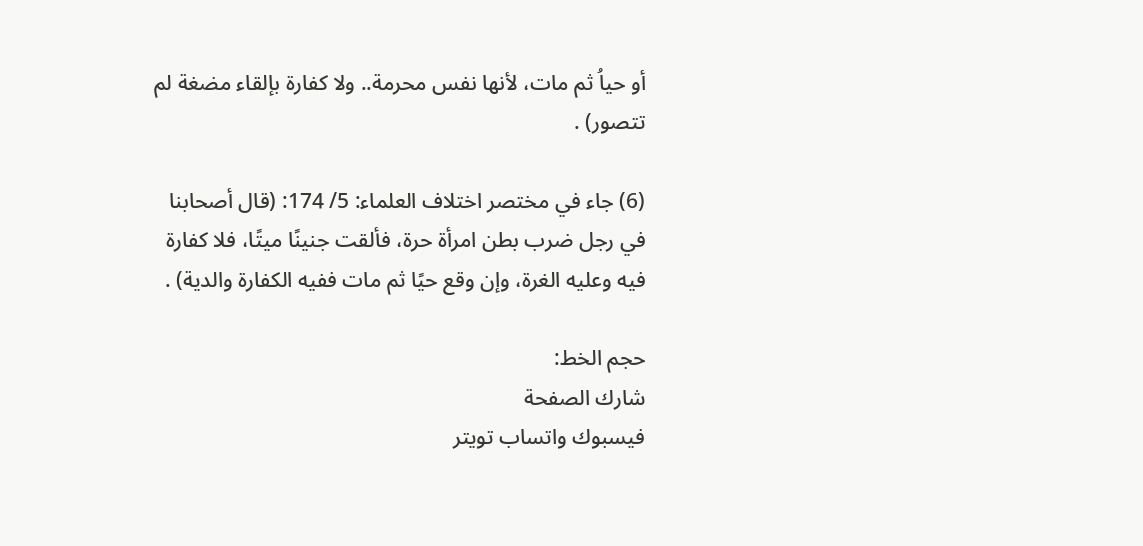أو حياُ ثم مات، لأنها نفس محرمة.. ولا كفارة بإلقاء مضغة لم تتصور) .

(6) جاء في مختصر اختلاف العلماء: 5/ 174: (قال أصحابنا في رجل ضرب بطن امرأة حرة، فألقت جنينًا ميتًا، فلا كفارة فيه وعليه الغرة، وإن وقع حيًا ثم مات ففيه الكفارة والدية) .

حجم الخط:
شارك الصفحة
فيسبوك واتساب تويتر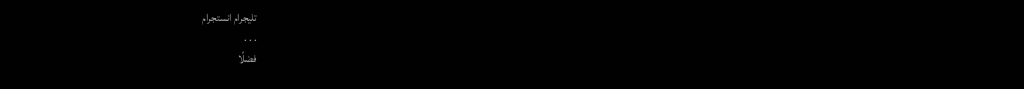تليجرام انستجرام
. . .
فضلًا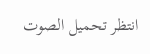انتظر تحميل الصوت